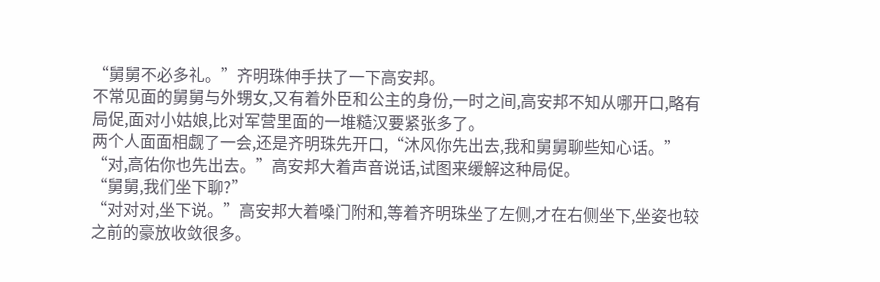“舅舅不必多礼。”齐明珠伸手扶了一下高安邦。
不常见面的舅舅与外甥女,又有着外臣和公主的身份,一时之间,高安邦不知从哪开口,略有局促,面对小姑娘,比对军营里面的一堆糙汉要紧张多了。
两个人面面相觑了一会,还是齐明珠先开口,“沐风你先出去,我和舅舅聊些知心话。”
“对,高佑你也先出去。”高安邦大着声音说话,试图来缓解这种局促。
“舅舅,我们坐下聊?”
“对对对,坐下说。”高安邦大着嗓门附和,等着齐明珠坐了左侧,才在右侧坐下,坐姿也较之前的豪放收敛很多。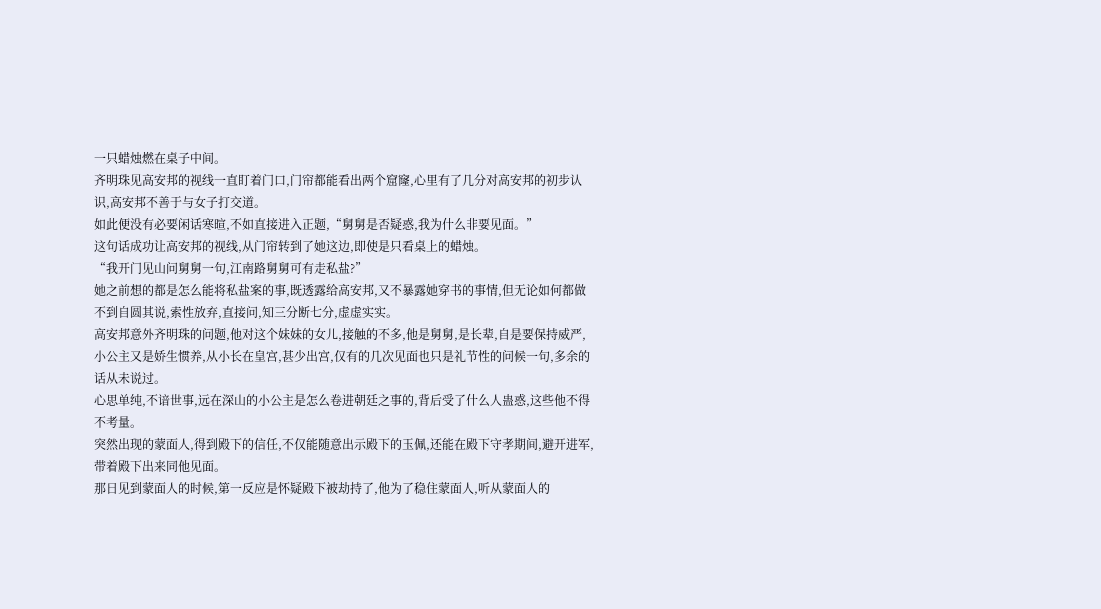一只蜡烛燃在桌子中间。
齐明珠见高安邦的视线一直盯着门口,门帘都能看出两个窟窿,心里有了几分对高安邦的初步认识,高安邦不善于与女子打交道。
如此便没有必要闲话寒暄,不如直接进入正题,“舅舅是否疑惑,我为什么非要见面。”
这句话成功让高安邦的视线,从门帘转到了她这边,即使是只看桌上的蜡烛。
“我开门见山问舅舅一句,江南路舅舅可有走私盐?”
她之前想的都是怎么能将私盐案的事,既透露给高安邦,又不暴露她穿书的事情,但无论如何都做不到自圆其说,索性放弃,直接问,知三分断七分,虚虚实实。
高安邦意外齐明珠的问题,他对这个妹妹的女儿,接触的不多,他是舅舅,是长辈,自是要保持威严,小公主又是娇生惯养,从小长在皇宫,甚少出宫,仅有的几次见面也只是礼节性的问候一句,多余的话从未说过。
心思单纯,不谙世事,远在深山的小公主是怎么卷进朝廷之事的,背后受了什么人蛊惑,这些他不得不考量。
突然出现的蒙面人,得到殿下的信任,不仅能随意出示殿下的玉佩,还能在殿下守孝期间,避开进军,带着殿下出来同他见面。
那日见到蒙面人的时候,第一反应是怀疑殿下被劫持了,他为了稳住蒙面人,听从蒙面人的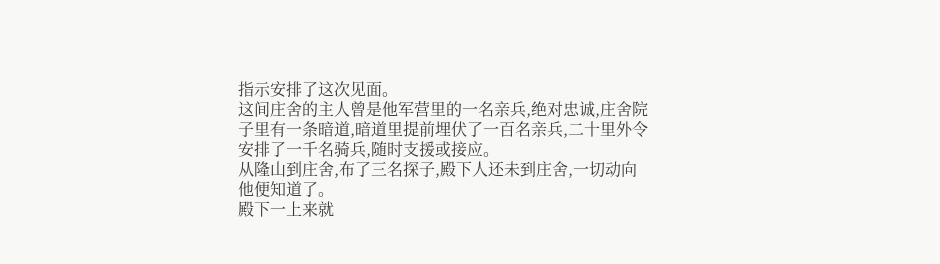指示安排了这次见面。
这间庄舍的主人曾是他军营里的一名亲兵,绝对忠诚,庄舍院子里有一条暗道,暗道里提前埋伏了一百名亲兵,二十里外令安排了一千名骑兵,随时支援或接应。
从隆山到庄舍,布了三名探子,殿下人还未到庄舍,一切动向他便知道了。
殿下一上来就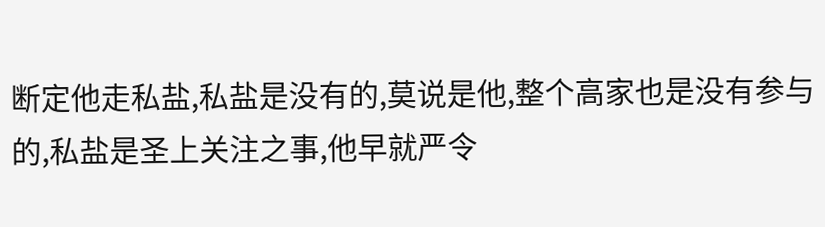断定他走私盐,私盐是没有的,莫说是他,整个高家也是没有参与的,私盐是圣上关注之事,他早就严令